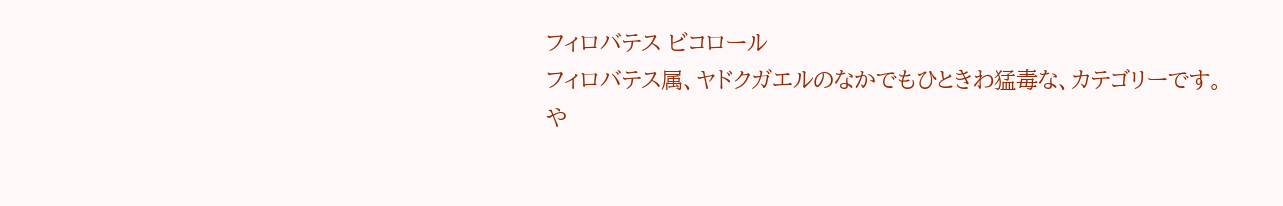フィロバテス ビコロール
フィロバテス属、ヤドクガエルのなかでもひときわ猛毒な、カテゴリーです。
や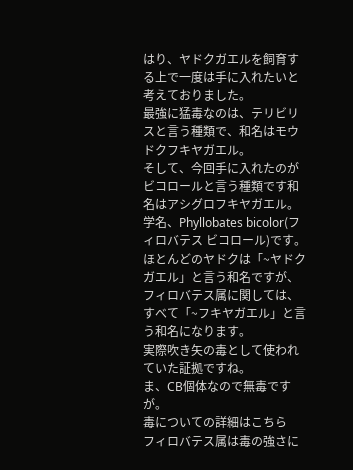はり、ヤドクガエルを飼育する上で一度は手に入れたいと考えておりました。
最強に猛毒なのは、テリビリスと言う種類で、和名はモウドクフキヤガエル。
そして、今回手に入れたのがビコロールと言う種類です和名はアシグロフキヤガエル。学名、Phyllobates bicolor(フィロバテス ビコロール)です。
ほとんどのヤドクは「~ヤドクガエル」と言う和名ですが、フィロバテス属に関しては、すべて「~フキヤガエル」と言う和名になります。
実際吹き矢の毒として使われていた証拠ですね。
ま、CB個体なので無毒ですが。
毒についての詳細はこちら
フィロバテス属は毒の強さに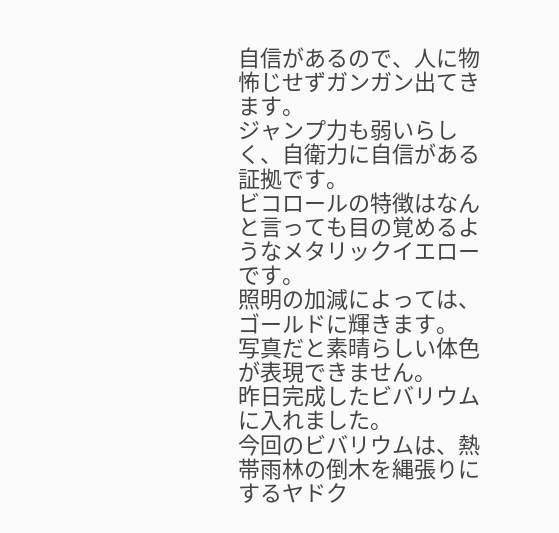自信があるので、人に物怖じせずガンガン出てきます。
ジャンプ力も弱いらしく、自衛力に自信がある証拠です。
ビコロールの特徴はなんと言っても目の覚めるようなメタリックイエローです。
照明の加減によっては、ゴールドに輝きます。
写真だと素晴らしい体色が表現できません。
昨日完成したビバリウムに入れました。
今回のビバリウムは、熱帯雨林の倒木を縄張りにするヤドク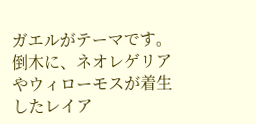ガエルがテーマです。
倒木に、ネオレゲリアやウィローモスが着生したレイア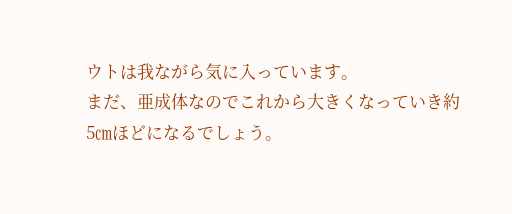ウトは我ながら気に入っています。
まだ、亜成体なのでこれから大きくなっていき約5㎝ほどになるでしょう。